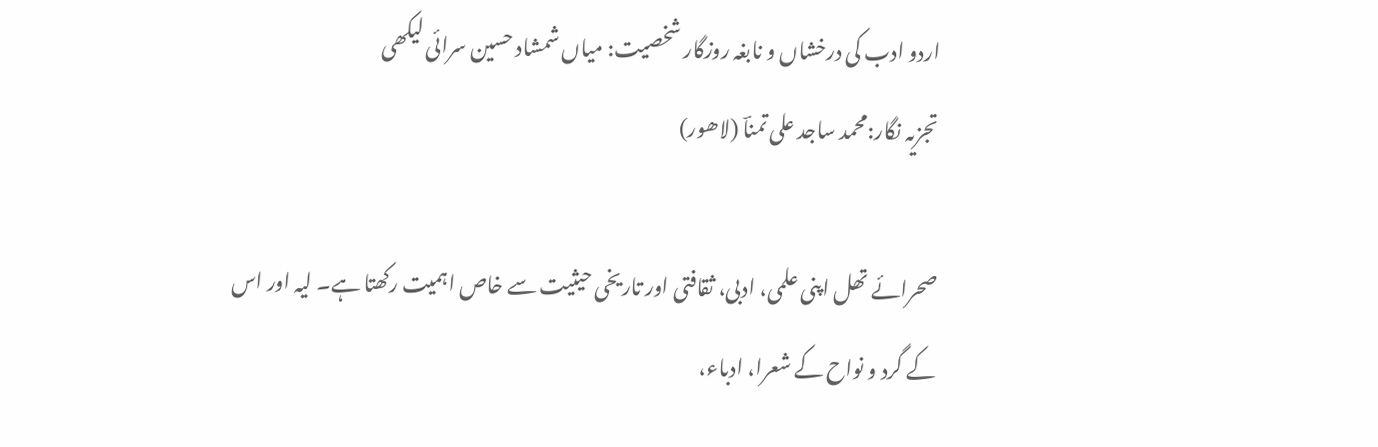اردو ادب کی درخشاں و نابغہ روزگار شخصیت: میاں شمشاد حسین سرائی لیکھی
تجزیہ نگار:محمد ساجد علی تمناؔ (لاھور)

صحرائے تھل اپنی علمی، ادبی، ثقافتی اور تاریخی حیثیت سے خاص اہمیت رکھتا ہے۔ لیہ اور اس کے گرد و نواح کے شعرا، ادباء،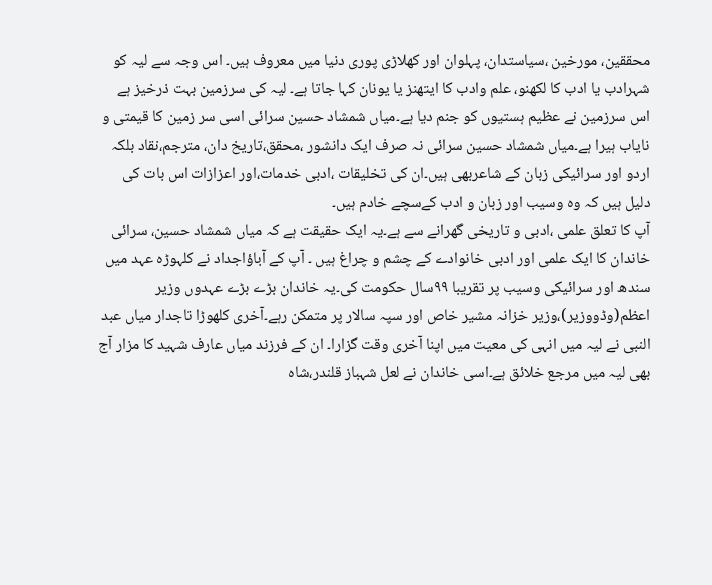محققین، مورخین ،سیاستدان، پہلوان اور کھلاڑی پوری دنیا میں معروف ہیں۔ اس وجہ سے لیہ کو شہرادب یا ادب کا لکھنو، علم وادب کا ایتھنز یا یونان کہا جاتا ہے۔ لیہ کی سرزمین بہت ذرخیز ہے اس سرزمین نے عظیم ہستیوں کو جنم دیا ہے۔میاں شمشاد حسین سرائی اسی سر زمین کا قیمتی و نایاب ہیرا ہے۔میاں شمشاد حسین سرائی نہ صرف ایک دانشور ،محقق،تاریخ دان، مترجم،نقاد بلکہ اردو اور سرائیکی زبان کے شاعربھی ہیں۔ان کی تخلیقات ،ادبی خدمات،اور اعزازات اس بات کی دلیل ہیں کہ وہ وسیب اور زبان و ادب کےسچے خادم ہیں۔
آپ کا تعلق علمی ،ادبی و تاریخی گھرانے سے ہے۔یہ ایک حقیقت ہے کہ میاں شمشاد حسین، سرائی خاندان کا ایک علمی اور ادبی خانوادے کے چشم و چراغ ہیں ۔ آپ کے آباؤاجداد نے کلہوڑہ عہد میں سندھ اور سرائیکی وسیب پر تقریبا ۹۹سال حکومت کی۔یہ خاندان بڑے بڑے عہدوں وزیر اعظم(وڈووزیر)،وزیر خزانہ مشیر خاص اور سپہ سالار پر متمکن رہے۔آخری کلھوڑا تاجدار میاں عبد النبی نے لیہ میں انہی کی معیت میں اپنا آخری وقت گزارا۔ ان کے فرزند میاں عارف شہید کا مزار آج بھی لیہ میں مرجع خلائق ہے۔اسی خاندان نے لعل شہباز قلندر،شاہ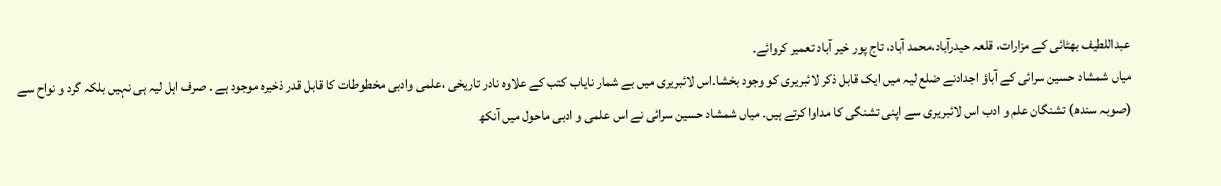عبداللطیف بھٹائی کے مزارات، قلعہ حیدرآباد،محمد آباد، تاج پور خیر آباد تعمیر کروائے۔
میاں شمشاد حسین سرائی کے آباؤ اجدادنے ضلع لیہ میں ایک قابل ذکر لائبریری کو وجود بخشا۔اس لائبریری میں بے شمار نایاب کتب کے علاوہ نادر تاریخی ،علمی وادبی مخطوطات کا قابل قدر ذخیرہ موجود ہے ۔ صرف اہل لیہ ہی نہیں بلکہ گرد و نواح سے (صوبہ سندھ) تشنگان علم و ادب اس لائبریری سے اپنی تشنگی کا مداوا کرتے ہیں۔ میاں شمشاد حسین سرائی نے اس علمی و ادبی ماحول میں آنکھ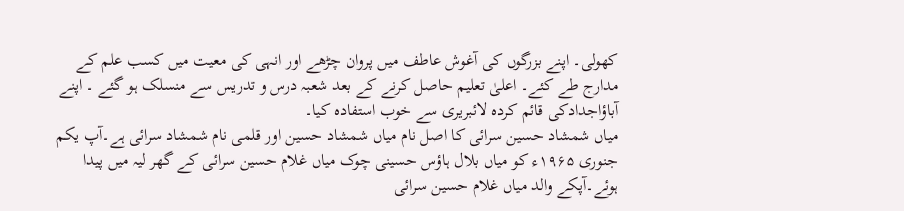کھولی۔ اپنے بزرگوں کی آغوش عاطف میں پروان چڑھے اور انہی کی معیت میں کسب علم کے مدارج طے کئے۔ اعلیٰ تعلیم حاصل کرنے کے بعد شعبہ درس و تدریس سے منسلک ہو گئے ۔ اپنے آباؤاجدادکی قائم کردہ لائبریری سے خوب استفادہ کیا۔
میاں شمشاد حسین سرائی کا اصل نام میاں شمشاد حسین اور قلمی نام شمشاد سرائی ہے۔آپ یکم جنوری ۱۹۶۵ء کو میاں بلال ہاؤس حسینی چوک میاں غلام حسین سرائی کے گھر لیہ میں پیدا ہوئے۔آپکے والد میاں غلام حسین سرائی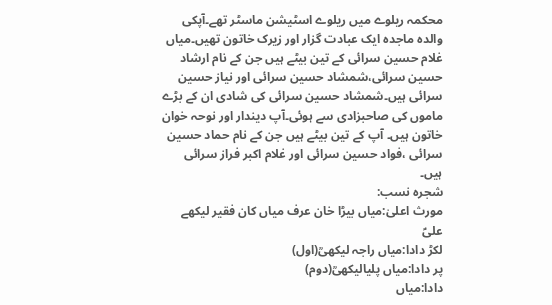محکمہ ریلوے میں ریلوے اسٹیشن ماسٹر تھے۔آپکی والدہ ماجدہ ایک عبادت گزار اور زیرک خاتون تھیں۔میاں غلام حسین سرائی کے تین بیٹے ہیں جن کے نام ارشاد حسین سرائی،شمشاد حسین سرائی اور نیاز حسین سرائی ہیں۔شمشاد حسین سرائی کی شادی ان کے بڑے ماموں کی صاحبزادی سے ہوئی۔آپ دیندار اور نوحہ خوان خاتون ہیں۔ آپ کے تین بیٹے ہیں جن کے نام حماد حسین سرائی ،فواد حسین سرائی اور غلام اکبر فراز سرائی ہیں۔
شجرہ نسب:
مورث اعلیٰ:میاں بیڑا خان عرف میاں کان فقیر لیکھے علیؑ
لکڑ دادا:میاں راجہ لیکھیؒ(اول)
پر دادا:میاں پلیالیکھیؒ(دوم)
دادا:میاں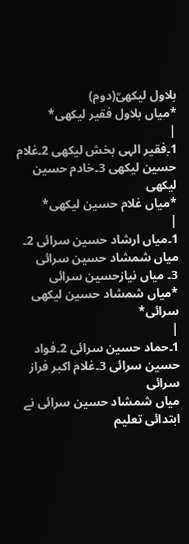بلاول لیکھیؒ(دوم)
*میاں بلاول فقیر لیکھی*
|
1۔ٖفقیر الہی بخش لیکھی 2۔غلام حسین لیکھی 3۔خادم حسین لیکھی
*میاں غلام حسین لیکھی*
|
1۔میاں ارشاد حسین سرائی 2۔ میاں شمشاد حسین سرائی
3۔ میاں نیازحسین سرائی
*میاں شمشاد حسین لیکھی سرائی*
|
1۔حماد حسین سرائی 2۔فواد حسین سرائی 3۔غلام اکبر فراز سرائی
میاں شمشاد حسین سرائی نے ابتدائی تعلیم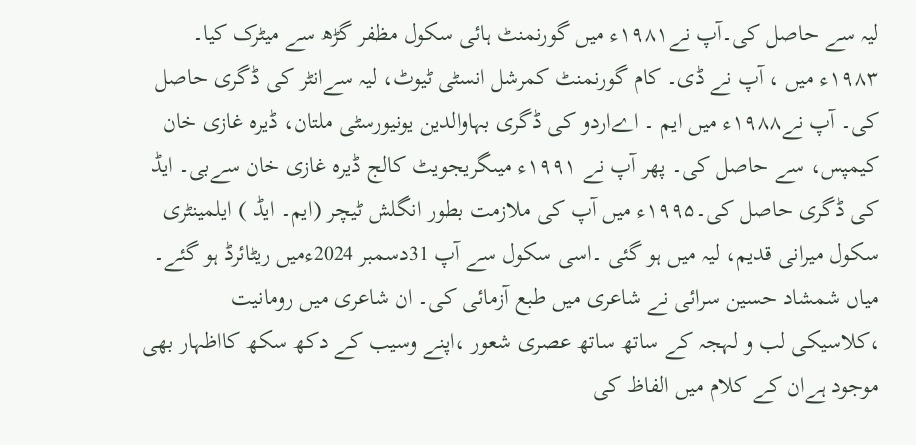لیہ سے حاصل کی۔آپ نے۱۹۸۱ء میں گورنمنٹ ہائی سکول مظفر گڑھ سے میٹرک کیا۔ ۱۹۸۳ء میں ، آپ نے ڈی۔ کام گورنمنٹ کمرشل انسٹی ٹیوٹ، لیہ سےانٹر کی ڈگری حاصل کی۔ آپ نے۱۹۸۸ء میں ایم ۔ اےاردو کی ڈگری بہاوالدین یونیورسٹی ملتان، ڈیرہ غازی خان کیمپس، سے حاصل کی۔ پھر آپ نے ۱۹۹۱ء میںگریجویٹ کالج ڈیرہ غازی خان سےبی۔ ایڈ کی ڈگری حاصل کی۔۱۹۹۵ء میں آپ کی ملازمت بطور انگلش ٹیچر (ایم۔ ایڈ ) ایلمینٹری سکول میرانی قدیم، لیہ میں ہو گئی ۔اسی سکول سے آپ 31دسمبر 2024ءمیں ریٹائرڈ ہو گئے۔
میاں شمشاد حسین سرائی نے شاعری میں طبع آزمائی کی۔ ان شاعری میں رومانیت ،کلاسیکی لب و لہجہ کے ساتھ ساتھ عصری شعور ،اپنے وسیب کے دکھ سکھ کااظہار بھی موجود ہےان کے کلام میں الفاظ کی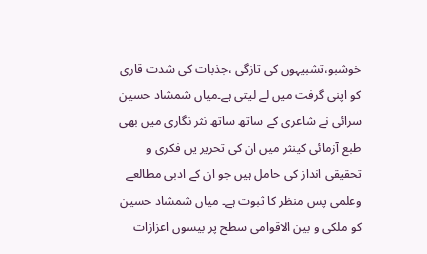خوشبو،تشبیہوں کی تازگی ،جذبات کی شدت قاری کو اپنی گرفت میں لے لیتی ہے۔میاں شمشاد حسین سرائی نے شاعری کے ساتھ ساتھ نثر نگاری میں بھی طبع آزمائی کینثر میں ان کی تحریر یں فکری و تحقیقی انداز کی حامل ہیں جو ان کے ادبی مطالعے وعلمی پس منظر کا ثبوت ہے۔ میاں شمشاد حسین کو ملکی و بین الاقوامی سطح پر بیسوں اعزازات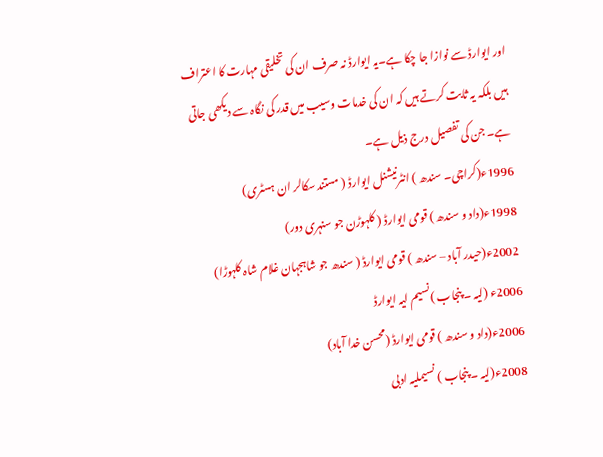اور ایوارڈ سے نوازا جا چکا ہے۔یہ ایوارڈ نہ صرف ان کی تخلیقی مہارت کا اعتراف ہیں بلکہ یہ ثابت کرتے ہیں کہ ان کی خدمات وسیب میں قدر کی نگاہ سے دیکھی جاتی ہے۔ جن کی تفصیل درج ذیل ہے۔
1996ء(کراچی۔ سندھ ) انٹرنیشنل ایوارڈ ( مستند سکالر ان ہسٹری)
1998ء(داد و سندھ ) قومی ایوارڈ ( کلہوڑن جو سنہری دور)
2002ء(حیدر آباد – سندھ ) قومی ایوارڈ ( سندھ جو شاہجہان غلام شاہ کلہوڑا)
2006ء (لیہ ۔ پنجاب )نسیم لیہ ایوارڈ
2006ء(داد و سندھ ) قومی ایوارڈ (محسن خدا آباد)
2008ء(لیہ ۔ پنجاب ) نسیملیہ ادبی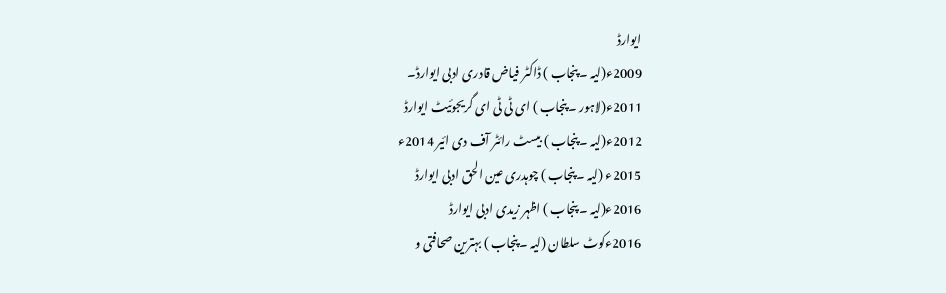ایوارڈ
2009ء(لیہ ۔ پنجاب ) ڈاکٹر فیاض قادری ادبی ایوارڈ۔
2011ء(لاہور ۔ پنجاب ) ای ٹی ٹی ای گریجوئیٹ ایوارڈ
2012ء(لیہ ۔ پنجاب ) بیسٹ رائٹر آف دی ائیر 2014ء
2015ء (لیہ ۔ پنجاب ) چوہدری عین الحق ادبی ایوارڈ
2016ء(لیہ ۔ پنجاب ) اظہر زیدی ادبی ایوارڈ
2016ءکوٹ سلطان (لیہ ۔ پنجاب ) بہترین صحافتی و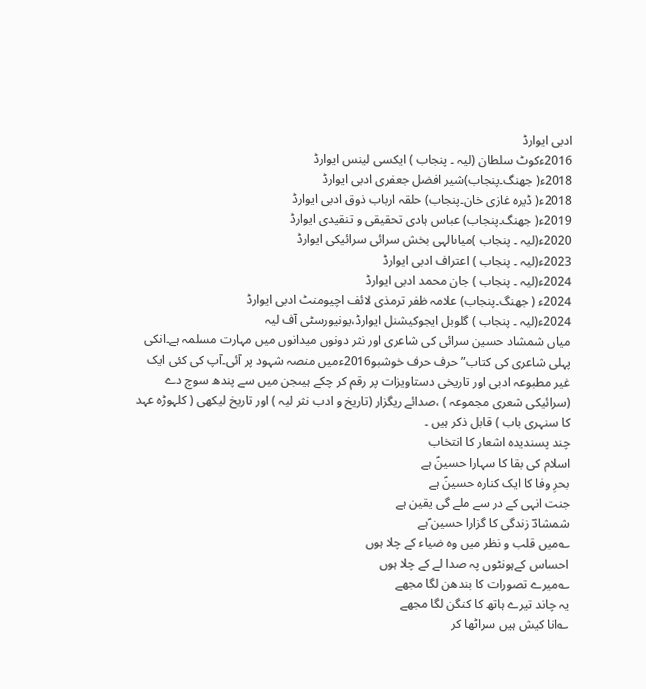ادبی ایوارڈ
2016ءکوٹ سلطان (لیہ ۔ پنجاب ) ایکسی لینس ایوارڈ
2018ء( جھنگ۔پنجاب)شیر افضل جعفری ادبی ایوارڈ
2018ء( ڈیرہ غازی خان۔پنجاب) حلقہ ارباب ذوق ادبی ایوارڈ
2019ء( جھنگ۔پنجاب) عباس ہادی تحقیقی و تنقیدی ایوارڈ
2020ء(لیہ ۔ پنجاب )میاںالہی بخش سرائی سرائیکی ایوارڈ
2023ء(لیہ ۔ پنجاب ) اعتراف ادبی ایوارڈ
2024ء(لیہ ۔ پنجاب ) جان محمد ادبی ایوارڈ
2024ء ( جھنگ۔پنجاب) علامہ ظفر ترمذی لائف اچیومنٹ ادبی ایوارڈ
2024ء(لیہ ۔ پنجاب ) گلوبل ایجوکیشنل ایوارڈ،یونیورسٹی آف لیہ
میاں شمشاد حسین سرائی کی شاعری اور نثر دونوں میدانوں میں مہارت مسلمہ ہے۔انکی پہلی شاعری کی کتاب” حرف حرف خوشبو2016ءمیں منصہ شہود پر آئی۔آپ کی کئی ایک غیر مطبوعہ ادبی اور تاریخی دستاویزات پر رقم کر چکے ہیںجن میں سے پندھ سوچ دے (سرائیکی شعری مجموعہ ) ،صدائے ریگزار (تاریخ و ادب نثر لیہ ) اور تاریخ لیکھی ( کلہوڑہ عہد کا سنہری باب ) قابل ذکر ہیں ۔
چند پسندیدہ اشعار کا انتخاب
اسلام کی بقا کا سہارا حسینؑ ہے
بحرِ وفا کا ایک کنارہ حسینؑ ہے
جنت انہی کے در سے ملے گی یقین ہے
شمشادؔ زندگی کا گزارا حسین ؑہے
؎میں قلب و نظر میں وہ ضیاء کے چلا ہوں
احساس کےہونٹوں پہ صدا لے کے چلا ہوں
؎میرے تصورات کا بندھن لگا مجھے
یہ چاند تیرے ہاتھ کا کنگن لگا مجھے
؎انا کیش ہیں سراٹھا کر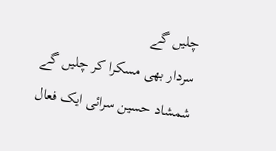چلیں گے
سردار بھی مسکرا کر چلیں گے
شمشاد حسین سرائی ایک فعال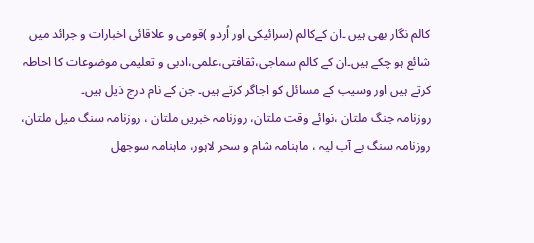کالم نگار بھی ہیں ۔ان کےکالم (سرائیکی اور اُردو )قومی و علاقائی اخبارات و جرائد میں شائع ہو چکے ہیں۔ان کے کالم سماجی،ثقافتی،علمی،ادبی و تعلیمی موضوعات کا احاطہ کرتے ہیں اور وسیب کے مسائل کو اجاگر کرتے ہیں۔ جن کے نام درج ذیل ہیں۔
روزنامہ جنگ ملتان ،نوائے وقت ملتان، روزنامہ خبریں ملتان ، روزنامہ سنگ میل ملتان، روزنامہ سنگ بے آب لیہ ، ماہنامہ شام و سحر لاہور، ماہنامہ سوجھل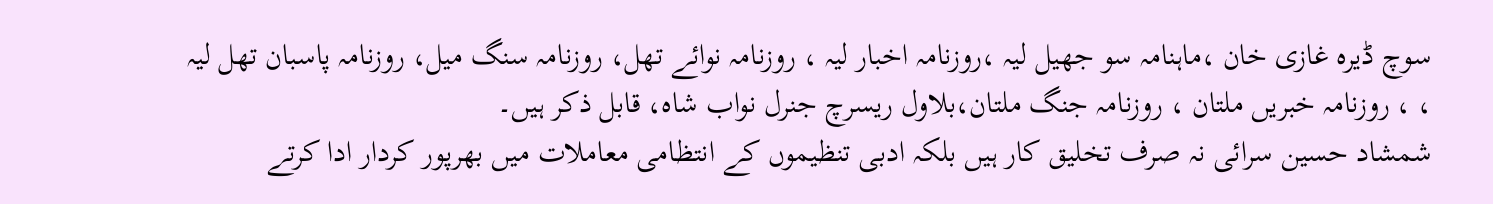سوچ ڈیرہ غازی خان ،ماہنامہ سو جھیل لیہ ،روزنامہ اخبار لیہ ، روزنامہ نوائے تھل، روزنامہ سنگ میل، روزنامہ پاسبان تھل لیہ ، ، روزنامہ خبریں ملتان ، روزنامہ جنگ ملتان،بلاول ریسرچ جنرل نواب شاہ، قابل ذکر ہیں۔
شمشاد حسین سرائی نہ صرف تخلیق کار ہیں بلکہ ادبی تنظیموں کے انتظامی معاملات میں بھرپور کردار ادا کرتے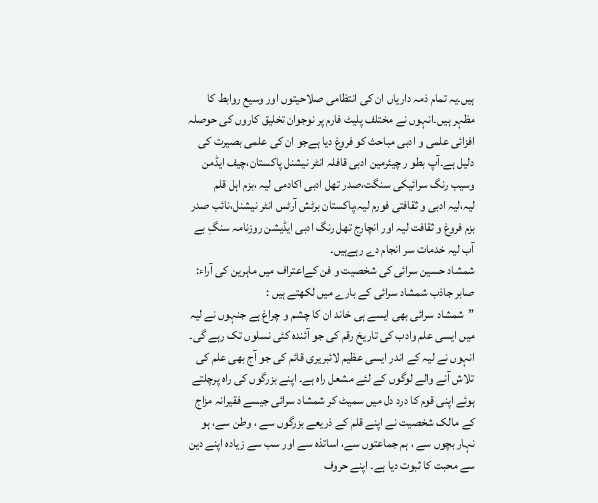ہیں۔یہ تمام ذمہ داریاں ان کی انتظامی صلاحیتوں اور وسیع روابط کا مظہر ہیں۔انہوں نے مختلف پلیٹ فارم پر نوجوان تخلیق کاروں کی حوصلہ افزائی علمی و ادبی مباحث کو فروغ دیا ہےجو ان کی علمی بصیرت کی دلیل ہے۔آپ بطو ر چیئرمین ادبی قافلہ انٹر نیشنل پاکستان،چیف ایڈمن وسیب رنگ سرائیکی سنگت،صدر تھل ادبی اکادمی لیہ ،بزم اہل قلم لیہ،لیہ ادبی و ثقافتی فورم لیہ،پاکستان برٹش آرٹس انٹر نیشنل،نائب صدر بزم فروغ و ثقافت لیہ اور انچارج تھل رنگ ادبی ایڈیشن روزنامہ سنگِ بے آب لیہ خدمات سر انجام دے رہےہیں۔
شمشاد حسین سرائی کی شخصیت و فن کےاعتراف میں ماہرین کی آراء:
صابر جاذب شمشاد سرائی کے بارے میں لکھتے ہیں :
”شمشاد سرائی بھی ایسے ہی خاند ان کا چشم و چراغ ہے جنہوں نے لیہ میں ایسی علم وادب کی تاریخ رقم کی جو آئندہ کئی نسلوں تک رہے گی۔ انہوں نے لیہ کے اندر ایسی عظیم لائبریری قائم کی جو آج بھی علم کی تلاش آنے والے لوگوں کے لئے مشعل راہ ہے۔ اپنے بزرگوں کی راہ پرچلتے ہوئے اپنی قوم کا درد دل میں سمیٹ کر شمشاد سرائی جیسے فقیرانہ مزاج کے مالک شخصیت نے اپنے قلم کے ذریعے بزرگوں سے ، وطن سے، ہو نہار بچوں سے ، ہم جماعتوں سے، اساتذہ سے اور سب سے زیادہ اپنے دین سے محبت کا ثبوت دیا ہے۔ اپنے حروف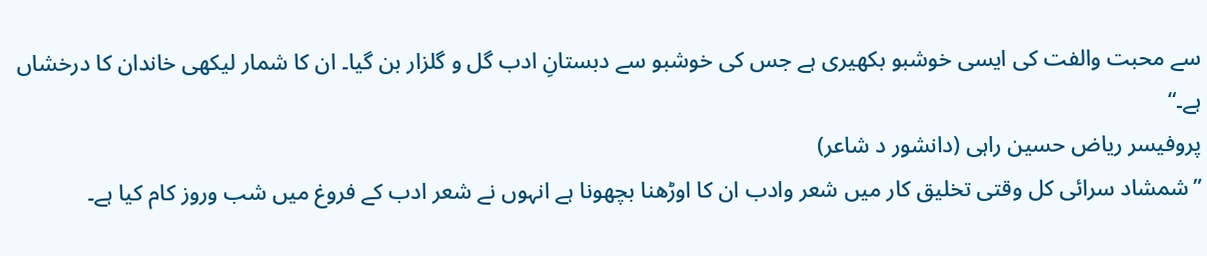سے محبت والفت کی ایسی خوشبو بکھیری ہے جس کی خوشبو سے دبستانِ ادب گل و گلزار بن گیا۔ ان کا شمار لیکھی خاندان کا درخشاں ہے۔“
پروفیسر ریاض حسین راہی (دانشور د شاعر)
”شمشاد سرائی کل وقتی تخلیق کار میں شعر وادب ان کا اوڑھنا بچھونا ہے انہوں نے شعر ادب کے فروغ میں شب وروز کام کیا ہے۔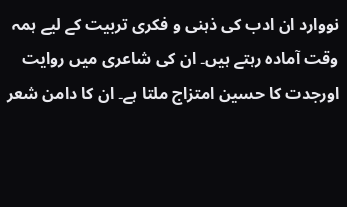نووارد ان ادب کی ذہنی و فکری تربیت کے لیے ہمہ وقت آمادہ رہتے ہیں۔ ان کی شاعری میں روایت اورجدت کا حسین امتزاج ملتا ہے۔ ان کا دامن شعر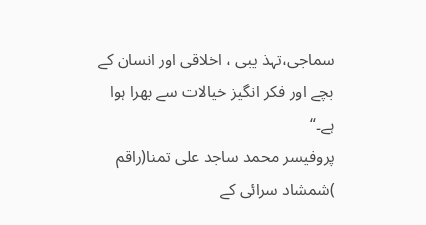سماجی،تہذ یبی ، اخلاقی اور انسان کے بچے اور فکر انگیز خیالات سے بھرا ہوا ہے۔“
پروفیسر محمد ساجد علی تمنا(راقم )شمشاد سرائی کے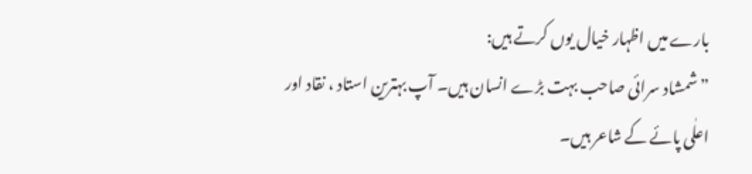بارے میں اظہار خیال یوں کرتے ہیں:
”شمشاد سرائی صاحب بہت بڑے انسان ہیں۔ آپ بہترین استاد ، نقاد اور اعلٰی پائے کے شاعر ہیں۔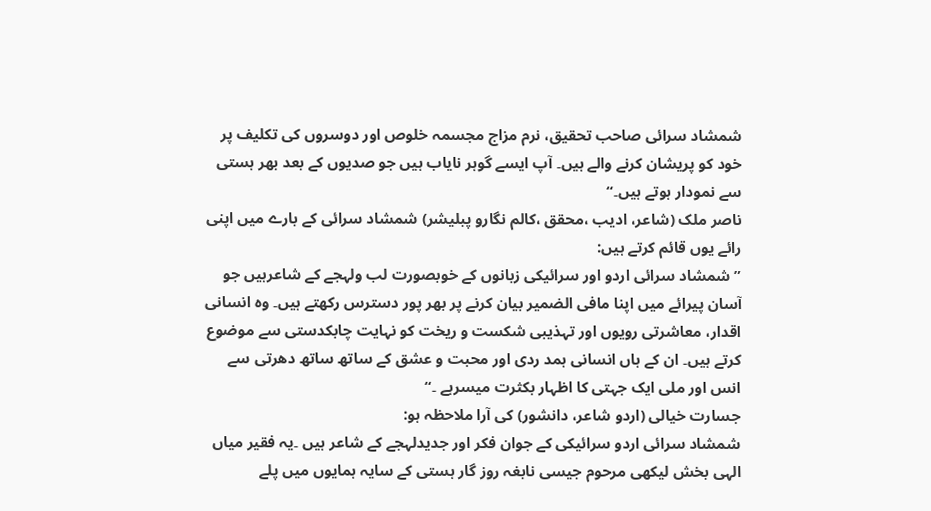شمشاد سرائی صاحب تحقیق، نرم مزاج مجسمہ خلوص اور دوسروں کی تکلیف پر خود کو پریشان کرنے والے ہیں۔ آپ ایسے گوہر نایاب ہیں جو صدیوں کے بعد بھر ہستی سے نمودار ہوتے ہیں۔“
ناصر ملک (شاعر، ادیب ،محقق ،کالم نگارو پبلیشر) شمشاد سرائی کے بارے میں اپنی رائے یوں قائم کرتے ہیں:
”شمشاد سرائی اردو اور سرائیکی زبانوں کے خوبصورت لب ولہجے کے شاعرہیں جو آسان پیرائے میں اپنا مافی الضمیر بیان کرنے پر بھر پور دسترس رکھتے ہیں۔ وہ انسانی اقدار، معاشرتی رویوں اور تہذیبی شکست و ریخت کو نہایت چابکدستی سے موضوع کرتے ہیں۔ ان کے ہاں انسانی ہمد ردی اور محبت و عشق کے ساتھ ساتھ دھرتی سے انس اور ملی ایک جہتی کا اظہار بکثرت میسرہے ۔“
جسارت خیالی (اردو شاعر، دانشور) کی آرا ملاحظہ ہو:
شمشاد سرائی اردو سرائیکی کے جوان فکر اور جدیدلہجے کے شاعر ہیں ۔یہ فقیر میاں الہی بخش لیکھی مرحوم جیسی نابغہ روز گار ہستی کے سایہ ہمایوں میں پلے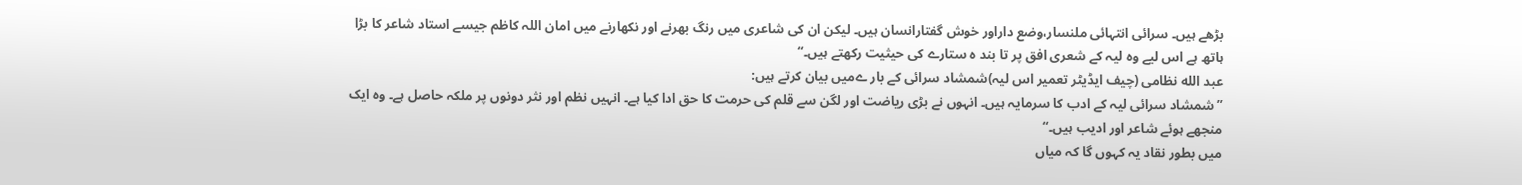بڑھے ہیں۔ سرائی انتہائی ملنسار،وضع داراور خوش گفتارانسان ہیں۔ لیکن ان کی شاعری میں رنگ بھرنے اور نکھارنے میں امان اللہ کاظم جیسے استاد شاعر کا بڑا ہاتھ ہے اس لیے وہ لیہ کے شعری افق پر تا بند ہ ستارے کی حیثیت رکھتے ہیں۔“
عبد الله نظامی (چیف ایڈیٹر تعمیر اس لیہ)شمشاد سرائی کے بار ےمیں بیان کرتے ہیں:
”شمشاد سرائی لیہ کے ادب کا سرمایہ ہیں۔ انہوں نے بڑی ریاضت اور لگن سے قلم کی حرمت کا حق ادا کیا ہے۔ انہیں نظم اور نثر دونوں پر ملکہ حاصل ہے۔ وہ ایک منجھے ہوئے شاعر اور ادیب ہیں۔“
میں بطور نقاد یہ کہوں گا کہ میاں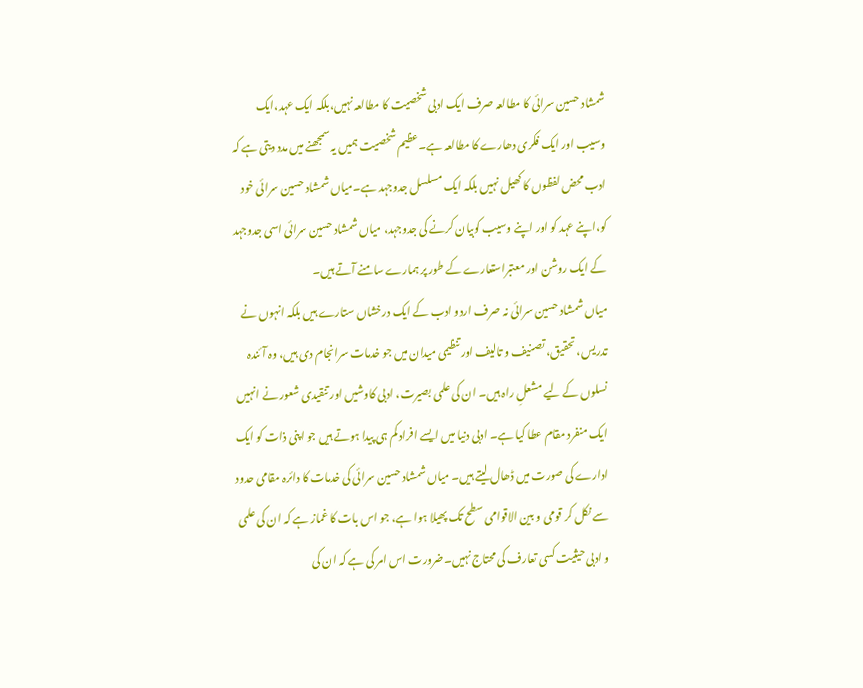شمشاد حسین سرائی کا مطالعہ صرف ایک ادبی شخصیت کا مطالعہ نہیں،بلکہ ایک عہد،ایک وسیب اور ایک فکری دھارے کا مطالعہ ہے۔عظیم شخصیت ہمیں یہ سمجھنے میں مدد دیتی ہے کہ ادب محض لفظوں کا کھیل نہیں بلکہ ایک مسلسل جدوجہد ہے۔میاں شمشاد حسین سرائی خود کو،اپنے عہد کو اور اپنے وسیب کوبیان کرنے کی جدوجہد، میاں شمشاد حسین سرائی اسی جدوجہد کے ایک روشن اور معتبراستعارے کے طور پر ہمارے سامنے آتے ہیں۔
میاں شمشاد حسین سرائی نہ صرف اردو ادب کے ایک درخشاں ستارے ہیں بلکہ انہوں نے تدریس، تحقیق، تصنیف و تالیف اور تنظیمی میدان میں جو خدمات سرانجام دی ہیں، وہ آئندہ نسلوں کے لیے مشعلِ راہ ہیں۔ ان کی علمی بصیرت، ادبی کاوشیں اور تنقیدی شعور نے انہیں ایک منفرد مقام عطا کیا ہے۔ ادبی دنیا میں ایسے افراد کم ہی پیدا ہوتے ہیں جو اپنی ذات کو ایک ادارے کی صورت میں ڈھال لیتے ہیں۔ میاں شمشاد حسین سرائی کی خدمات کا دائرہ مقامی حدود سے نکل کر قومی و بین الاقوامی سطح تک پھیلا ہوا ہے، جو اس بات کا غماز ہے کہ ان کی علمی و ادبی حیثیت کسی تعارف کی محتاج نہیں۔ضرورت اس امر کی ہے کہ ان کی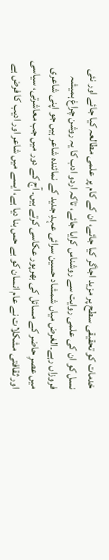خدمات کو تحقیقی سطح پر مزید اجاگر کیا جائے، ان کے کام پر علمی مطالعہ کیا جائے اور نئی نسل کو ان کی علمی روایت سے روشناس کرایا جائے، تاکہ اردو ادب کا یہ روشن چراغ ہمیشہ فروزاں رہے۔الغرض میاں شمشاد حسین سرائی عہدِ جدید کے نمائندہ شاعر ہیں جو اپنی شاعری میں عصرِ حاضر کے مسائل کی بھرپور عکاسی کرتے ہیں۔ آج کے دور میں جب معاشرتی، سیاسی اور ثقافتی مشکلات نے عام انسان کو بے حس بنا دیا ہے، ایسے میں شاعر اور ادیب کا فرض ہے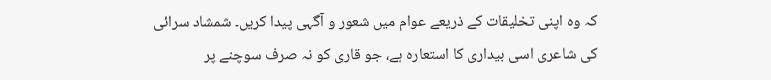کہ وہ اپنی تخلیقات کے ذریعے عوام میں شعور و آگہی پیدا کریں۔ شمشاد سرائی کی شاعری اسی بیداری کا استعارہ ہے، جو قاری کو نہ صرف سوچنے پر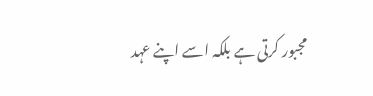مجبور کرتی ہے بلکہ اسے اپنے عہد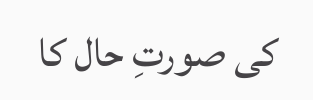کی صورتِ حال کا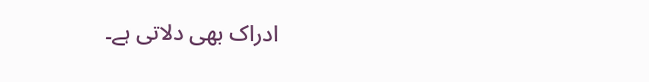ادراک بھی دلاتی ہے۔